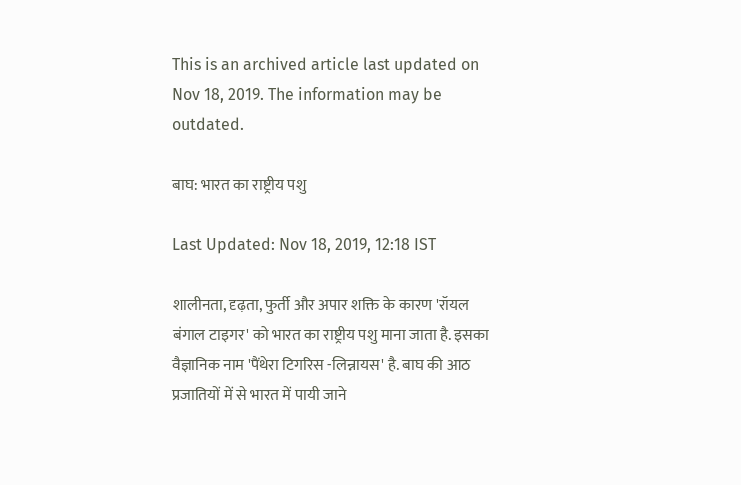This is an archived article last updated on Nov 18, 2019. The information may be outdated.

बाघ: भारत का राष्ट्रीय पशु

Last Updated: Nov 18, 2019, 12:18 IST

शालीनता, दृढ़ता, फुर्ती और अपार शक्ति के कारण 'रॉयल बंगाल टाइगर' को भारत का राष्ट्रीय पशु माना जाता है. इसका वैज्ञानिक नाम 'पैंथेरा टिगरिस -लिन्नायस' है. बाघ की आठ प्रजातियों में से भारत में पायी जाने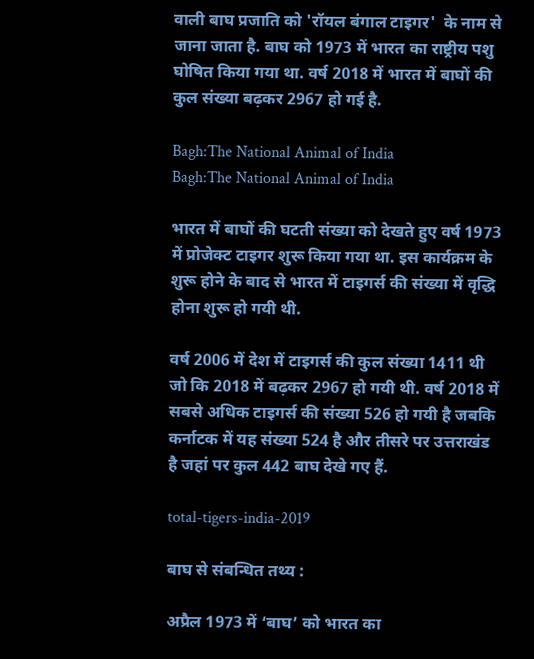वाली बाघ प्रजाति को 'रॉयल बंगाल टाइगर'  के नाम से जाना जाता है. बाघ को 1973 में भारत का राष्ट्रीय पशु घोषित किया गया था. वर्ष 2018 में भारत में बाघों की कुल संख्या बढ़कर 2967 हो गई है.

Bagh:The National Animal of India
Bagh:The National Animal of India

भारत में बाघों की घटती संख्या को देखते हुए वर्ष 1973 में प्रोजेक्ट टाइगर शुरू किया गया था. इस कार्यक्रम के शुरू होने के बाद से भारत में टाइगर्स की संख्या में वृद्धि होना शुरू हो गयी थी.

वर्ष 2006 में देश में टाइगर्स की कुल संख्या 1411 थी जो कि 2018 में बढ़कर 2967 हो गयी थी. वर्ष 2018 में सबसे अधिक टाइगर्स की संख्या 526 हो गयी है जबकि कर्नाटक में यह संख्या 524 है और तीसरे पर उत्तराखंड है जहां पर कुल 442 बाघ देखे गए हैं.

total-tigers-india-2019

बाघ से संबन्धित तथ्य :

अप्रैल 1973 में ‘बाघ’ को भारत का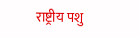राष्ट्रीय पशु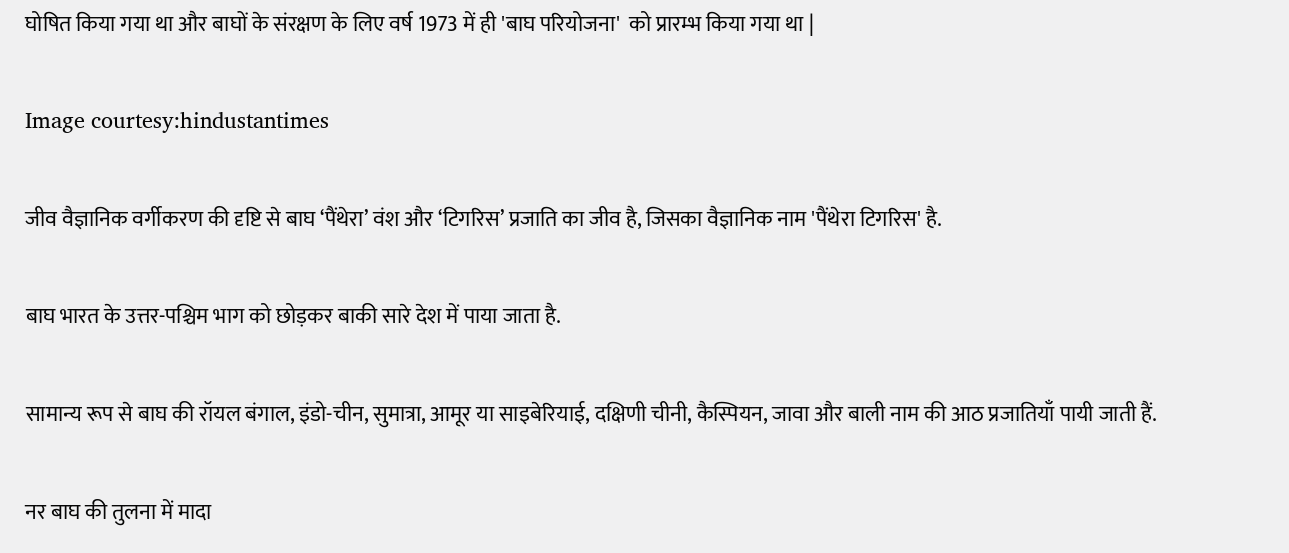घोषित किया गया था और बाघों के संरक्षण के लिए वर्ष 1973 में ही 'बाघ परियोजना'  को प्रारम्भ किया गया था |

Image courtesy:hindustantimes

जीव वैज्ञानिक वर्गीकरण की दृष्टि से बाघ ‘पैंथेरा’ वंश और ‘टिगरिस’ प्रजाति का जीव है, जिसका वैज्ञानिक नाम 'पैंथेरा टिगरिस' है.

बाघ भारत के उत्तर-पश्चिम भाग को छोड़कर बाकी सारे देश में पाया जाता है.

सामान्य रूप से बाघ की रॉयल बंगाल, इंडो-चीन, सुमात्रा, आमूर या साइबेरियाई, दक्षिणी चीनी, कैस्पियन, जावा और बाली नाम की आठ प्रजातियाँ पायी जाती हैं.

नर बाघ की तुलना में मादा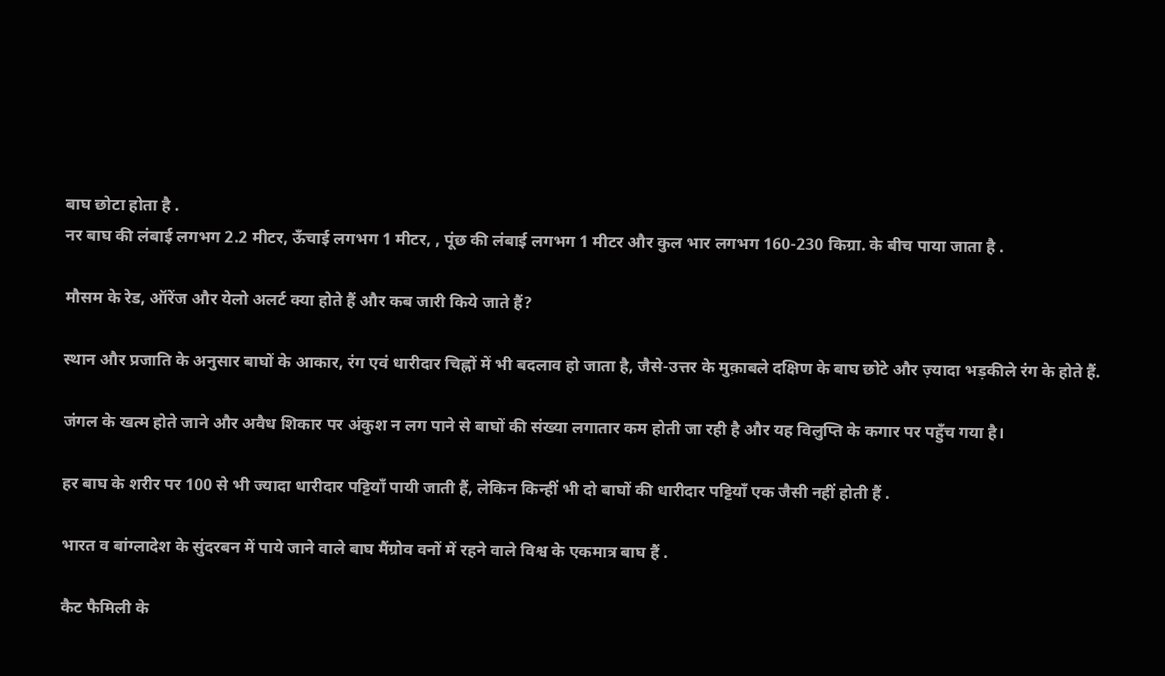बाघ छोटा होता है .
नर बाघ की लंबाई लगभग 2.2 मीटर, ऊँचाई लगभग 1 मीटर, , पूंछ की लंबाई लगभग 1 मीटर और कुल भार लगभग 160-230 किग्रा. के बीच पाया जाता है .

मौसम के रेड, ऑरेंज और येलो अलर्ट क्या होते हैं और कब जारी किये जाते हैं?

स्थान और प्रजाति के अनुसार बाघों के आकार, रंग एवं धारीदार चिह्नों में भी बदलाव हो जाता है, जैसे-उत्तर के मुक़ाबले दक्षिण के बाघ छोटे और ज़्यादा भड़कीले रंग के होते हैं.

जंगल के खत्म होते जाने और अवैध शिकार पर अंकुश न लग पाने से बाघों की संख्या लगातार कम होती जा रही है और यह विलुप्ति के कगार पर पहुँच गया है।

हर बाघ के शरीर पर 100 से भी ज्यादा धारीदार पट्टियाँ पायी जाती हैं, लेकिन किन्हीं भी दो बाघों की धारीदार पट्टियाँ एक जैसी नहीं होती हैं .

भारत व बांग्लादेश के सुंदरबन में पाये जाने वाले बाघ मैंग्रोव वनों में रहने वाले विश्व के एकमात्र बाघ हैं .

कैट फैमिली के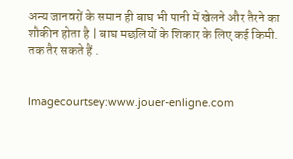अन्य जानवरों के समान ही बाघ भी पानी में खेलने और तैरने का शौकीन होता है | बाघ मछलियों के शिकार के लिए कई किमी. तक तैर सकते हैं .


Imagecourtsey:www.jouer-enligne.com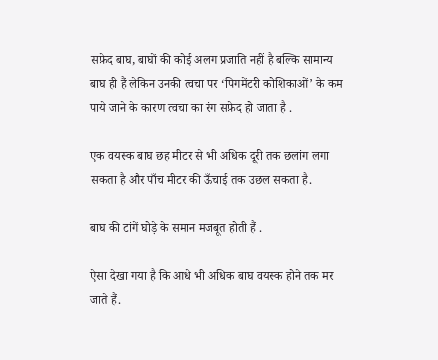सफ़ेद बाघ, बाघों की कोई अलग प्रजाति नहीं है बल्कि सामान्य बाघ ही हैं लेकिन उनकी त्वचा पर ‘पिगमेंटरी कोशिकाओं’ के कम पाये जाने के कारण त्वचा का रंग सफ़ेद हो जाता है .

एक वयस्क बाघ छह मीटर से भी अधिक दूरी तक छलांग लगा सकता है और पाँच मीटर की ऊँचाई तक उछल सकता है.

बाघ की टांगें घोड़े के समान मजबूत होती हैं .

ऐसा देखा गया है कि आधे भी अधिक बाघ वयस्क होने तक मर जाते हैं.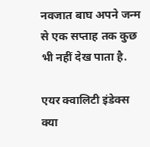नवजात बाघ अपने जन्म से एक सप्ताह तक कुछ भी नहीं देख पाता है.

एयर क्वालिटी इंडेक्स क्या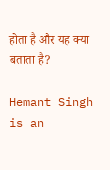होता है और यह क्या बताता है?

Hemant Singh is an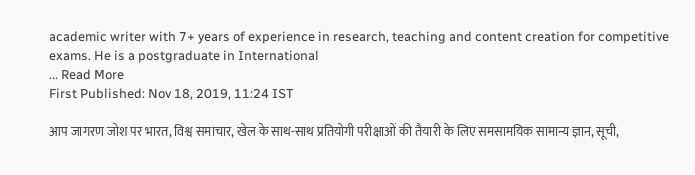academic writer with 7+ years of experience in research, teaching and content creation for competitive exams. He is a postgraduate in International
... Read More
First Published: Nov 18, 2019, 11:24 IST

आप जागरण जोश पर भारत, विश्व समाचार, खेल के साथ-साथ प्रतियोगी परीक्षाओं की तैयारी के लिए समसामयिक सामान्य ज्ञान, सूची,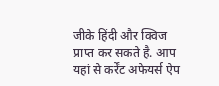जीके हिंदी और क्विज प्राप्त कर सकते है. आप यहां से कर्रेंट अफेयर्स ऐप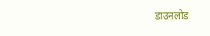डाउनलोड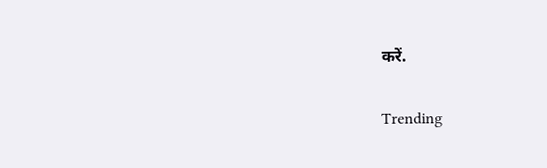करें.

Trending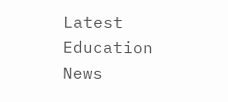Latest Education News